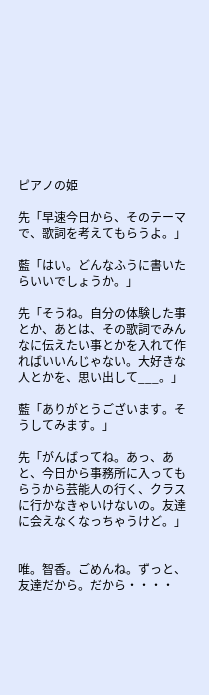ピアノの姫

先「早速今日から、そのテーマで、歌詞を考えてもらうよ。」

藍「はい。どんなふうに書いたらいいでしょうか。」

先「そうね。自分の体験した事とか、あとは、その歌詞でみんなに伝えたい事とかを入れて作ればいいんじゃない。大好きな人とかを、思い出して___。」

藍「ありがとうございます。そうしてみます。」

先「がんばってね。あっ、あと、今日から事務所に入ってもらうから芸能人の行く、クラスに行かなきゃいけないの。友達に会えなくなっちゃうけど。」


唯。智香。ごめんね。ずっと、友達だから。だから・・・・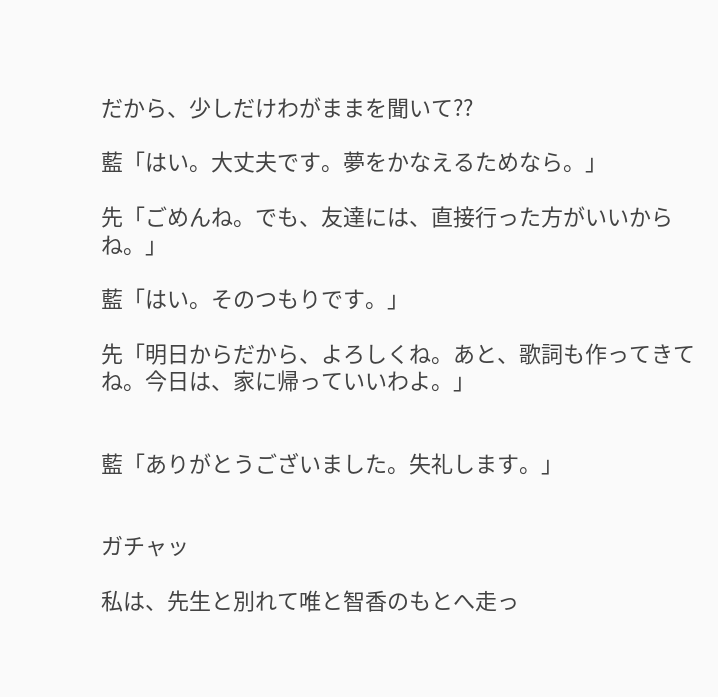だから、少しだけわがままを聞いて??

藍「はい。大丈夫です。夢をかなえるためなら。」

先「ごめんね。でも、友達には、直接行った方がいいからね。」

藍「はい。そのつもりです。」

先「明日からだから、よろしくね。あと、歌詞も作ってきてね。今日は、家に帰っていいわよ。」


藍「ありがとうございました。失礼します。」


ガチャッ

私は、先生と別れて唯と智香のもとへ走っ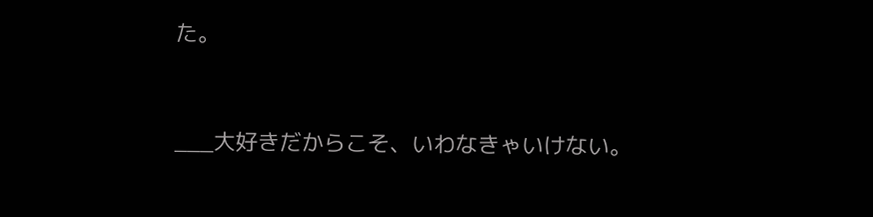た。


___大好きだからこそ、いわなきゃいけない。